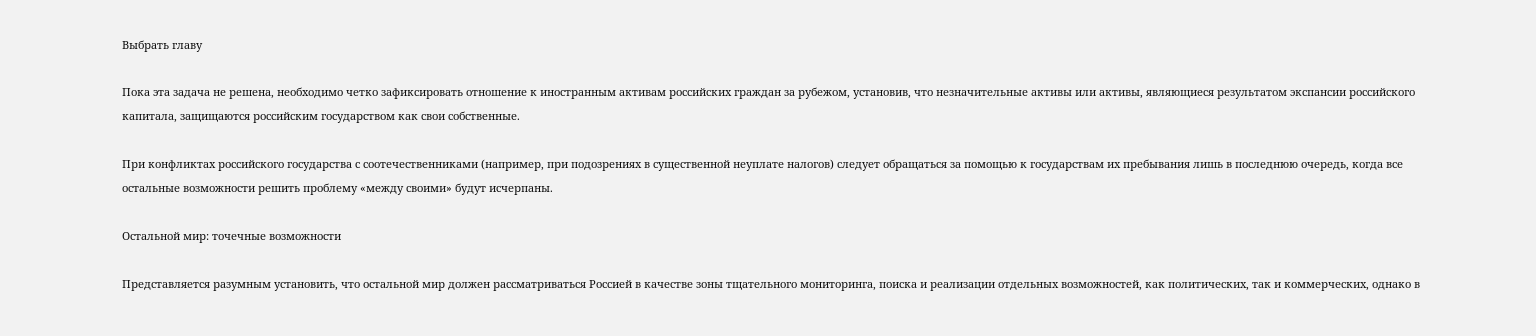Выбрать главу

Пока эта задача не решена, необходимо четко зафиксировать отношение к иностранным активам российских граждан за рубежом, установив, что незначительные активы или активы, являющиеся результатом экспансии российского капитала, защищаются российским государством как свои собственные.

При конфликтах российского государства с соотечественниками (например, при подозрениях в существенной неуплате налогов) следует обращаться за помощью к государствам их пребывания лишь в последнюю очередь, когда все остальные возможности решить проблему «между своими» будут исчерпаны.

Остальной мир: точечные возможности

Представляется разумным установить, что остальной мир должен рассматриваться Россией в качестве зоны тщательного мониторинга, поиска и реализации отдельных возможностей, как политических, так и коммерческих, однако в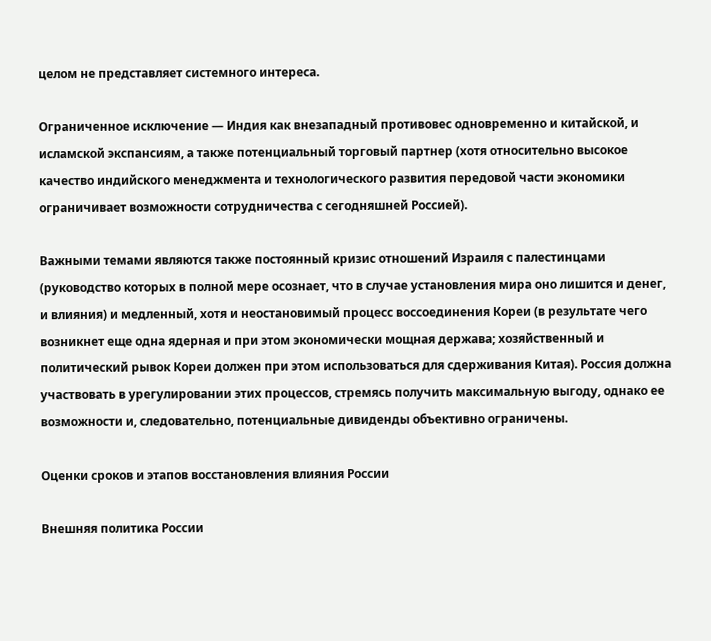целом не представляет системного интереса.

Ограниченное исключение — Индия как внезападный противовес одновременно и китайской, и исламской экспансиям, а также потенциальный торговый партнер (хотя относительно высокое качество индийского менеджмента и технологического развития передовой части экономики ограничивает возможности сотрудничества с сегодняшней Россией).

Важными темами являются также постоянный кризис отношений Израиля с палестинцами (руководство которых в полной мере осознает, что в случае установления мира оно лишится и денег, и влияния) и медленный, хотя и неостановимый процесс воссоединения Кореи (в результате чего возникнет еще одна ядерная и при этом экономически мощная держава; хозяйственный и политический рывок Кореи должен при этом использоваться для сдерживания Китая). Россия должна участвовать в урегулировании этих процессов, стремясь получить максимальную выгоду, однако ее возможности и, следовательно, потенциальные дивиденды объективно ограничены.

Оценки сроков и этапов восстановления влияния России

Внешняя политика России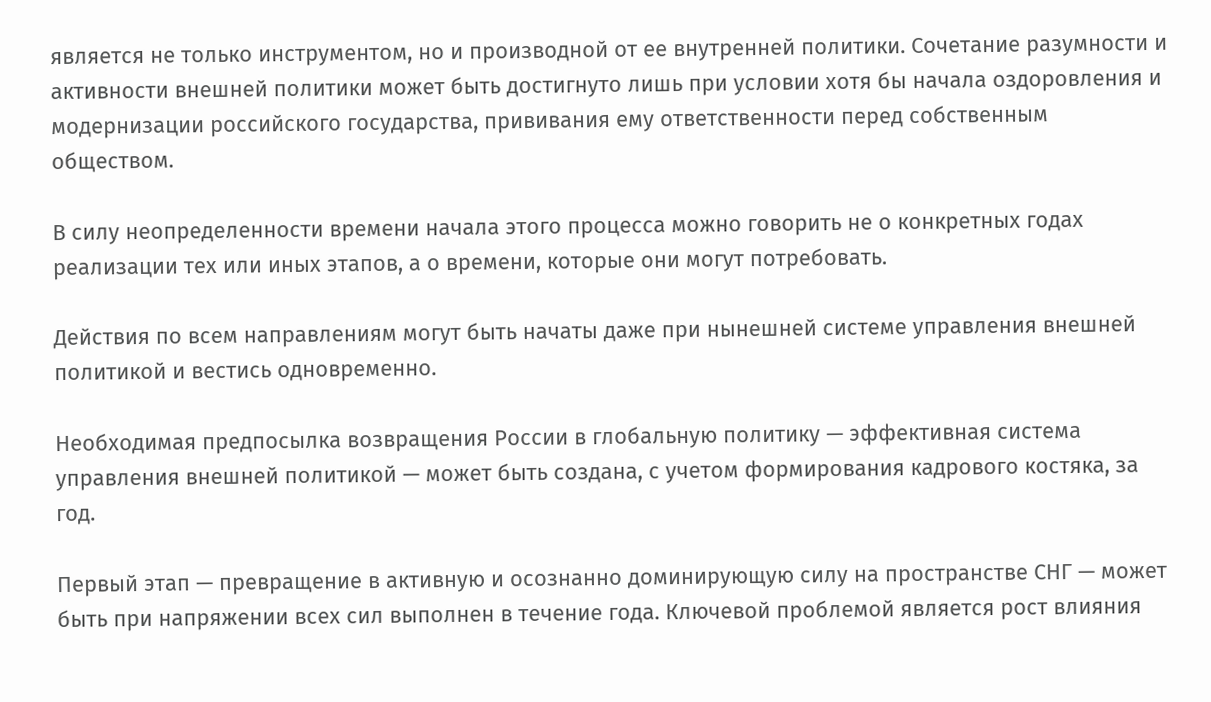является не только инструментом, но и производной от ее внутренней политики. Сочетание разумности и активности внешней политики может быть достигнуто лишь при условии хотя бы начала оздоровления и модернизации российского государства, прививания ему ответственности перед собственным обществом.

В силу неопределенности времени начала этого процесса можно говорить не о конкретных годах реализации тех или иных этапов, а о времени, которые они могут потребовать.

Действия по всем направлениям могут быть начаты даже при нынешней системе управления внешней политикой и вестись одновременно.

Необходимая предпосылка возвращения России в глобальную политику — эффективная система управления внешней политикой — может быть создана, с учетом формирования кадрового костяка, за год.

Первый этап — превращение в активную и осознанно доминирующую силу на пространстве СНГ — может быть при напряжении всех сил выполнен в течение года. Ключевой проблемой является рост влияния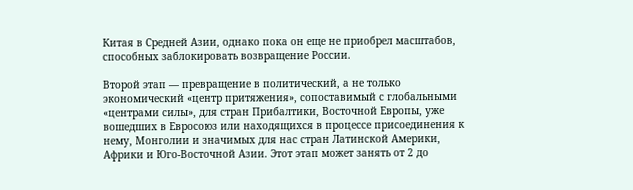Китая в Средней Азии, однако пока он еще не приобрел масштабов, способных заблокировать возвращение России.

Второй этап — превращение в политический, а не только экономический «центр притяжения», сопоставимый с глобальными «центрами силы», для стран Прибалтики, Восточной Европы, уже вошедших в Евросоюз или находящихся в процессе присоединения к нему, Монголии и значимых для нас стран Латинской Америки, Африки и Юго-Восточной Азии. Этот этап может занять от 2 до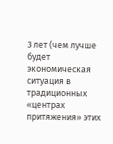3 лет (чем лучше будет экономическая ситуация в традиционных «центрах притяжения» этих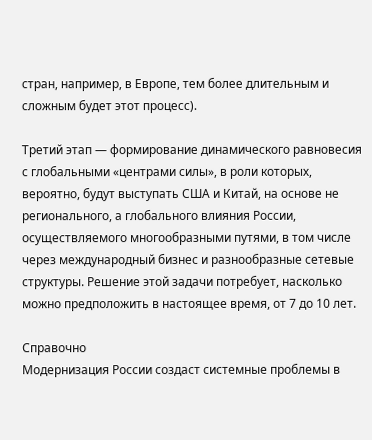стран, например, в Европе, тем более длительным и сложным будет этот процесс).

Третий этап — формирование динамического равновесия с глобальными «центрами силы», в роли которых, вероятно, будут выступать США и Китай, на основе не регионального, а глобального влияния России, осуществляемого многообразными путями, в том числе через международный бизнес и разнообразные сетевые структуры. Решение этой задачи потребует, насколько можно предположить в настоящее время, от 7 до 10 лет.

Справочно
Модернизация России создаст системные проблемы в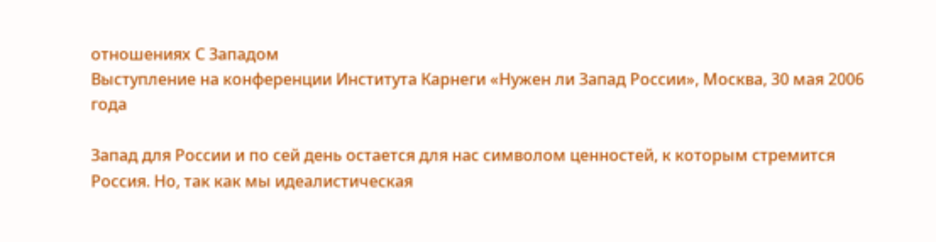отношениях С Западом
Выступление на конференции Института Карнеги «Нужен ли Запад России», Москва, 30 мая 2006 года

Запад для России и по сей день остается для нас символом ценностей, к которым стремится Россия. Но, так как мы идеалистическая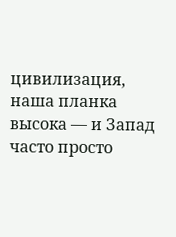цивилизация, наша планка высока — и Запад часто просто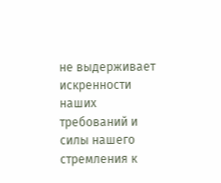не выдерживает искренности наших требований и силы нашего стремления к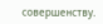совершенству.